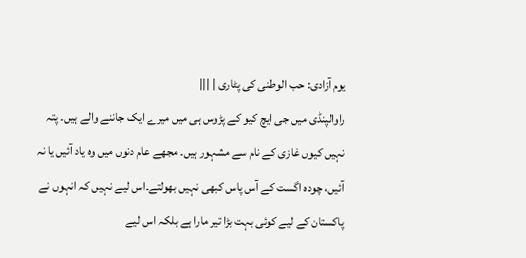یوم آزادی: حب الوطنی کی پٹاری | |||
راوالپنڈی میں جی ایچ کیو کے پڑوس ہی میں میرے ایک جاننے والے ہیں۔ پتہ نہیں کیوں غازی کے نام سے مشہور ہیں۔ مجھے عام دنوں میں وہ یاد آئیں یا نہ آئیں، چودہ اگست کے آس پاس کبھی نہیں بھولتے۔اس لیے نہیں کہ انہوں نے پاکستان کے لیے کوئی بہت بڑا تیر مارا ہے بلکہ اس لیے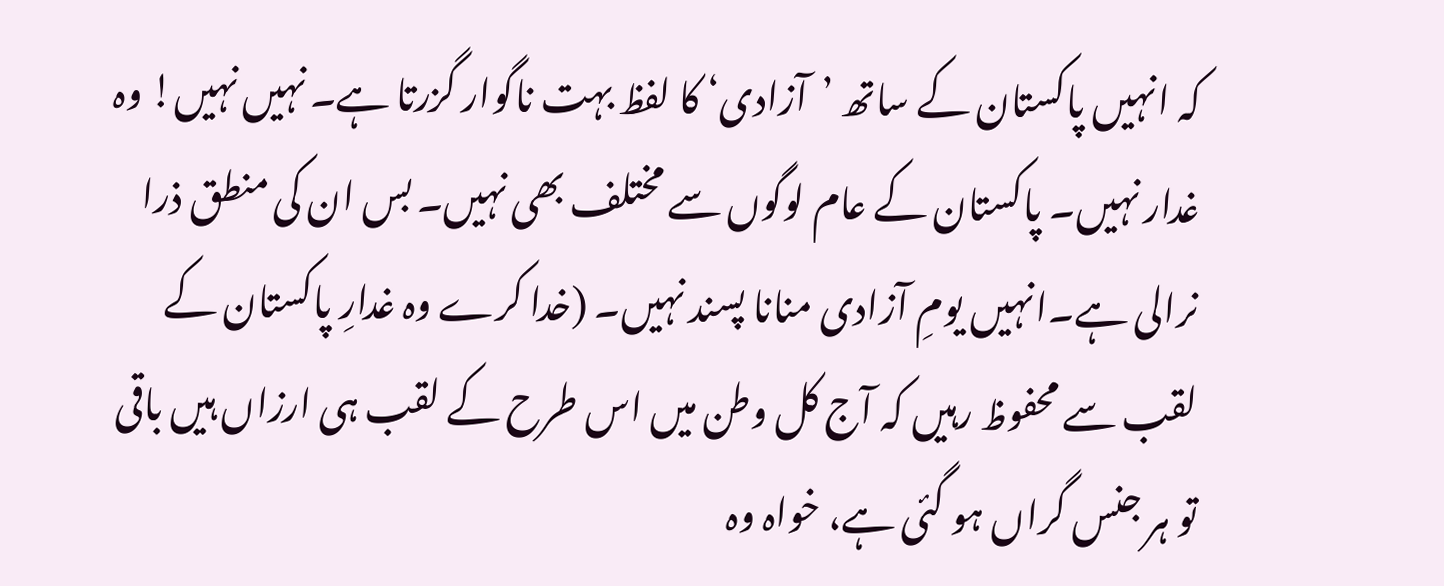کہ انہیں پاکستان کے ساتھ ’آزادی‘ کا لفظ بہت ناگوار گزرتا ہے۔ نہیں نہیں! وہ غدار نہیں۔ پاکستان کے عام لوگوں سے مختلف بھی نہیں۔ بس ان کی منطق ذرا نرالی ہے۔انہیں یومِ آزادی منانا پسند نہیں۔ (خدا کرے وہ غدارِ پاکستان کے لقب سے محفوظ رہیں کہ آج کل وطن میں اس طرح کے لقب ہی ارزاں ہیں باقی تو ہر جنس گراں ہو گئی ہے، خواہ وہ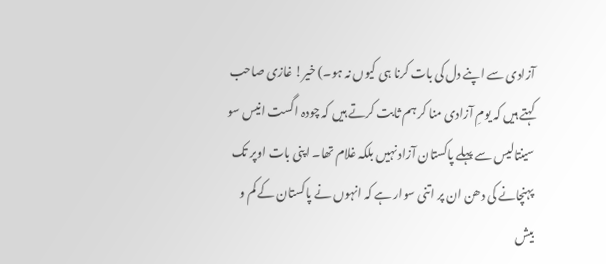آزادی سے اپنے دل کی بات کرنا ہی کیوں نہ ہو۔) خیر! غازی صاحب کہتے ہیں کہ یومِ آزادی منا کر ہم ثابت کرتے ہیں کہ چودہ اگست انیس سو سینتالیس سے پہلے پاکستان آزاد نہیں بلکہ غلام تھا۔ اپنی بات اوپر تک پہنچانے کی دھن ان پر اتنی سوار ہے کہ انہوں نے پاکستان کے کم و بیش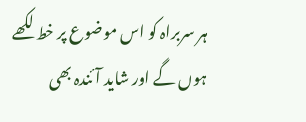ہر سربراہ کو اس موضوع پر خط لکھے ہوں گے اور شاید آئندہ بھی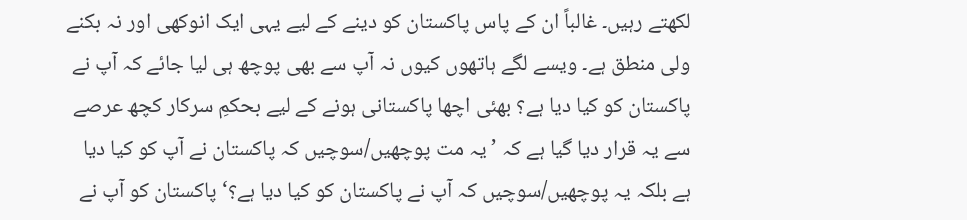لکھتے رہیں۔ غالباً ان کے پاس پاکستان کو دینے کے لیے یہی ایک انوکھی اور نہ بکنے ولی منطق ہے۔ ویسے لگے ہاتھوں کیوں نہ آپ سے بھی پوچھ ہی لیا جائے کہ آپ نے پاکستان کو کیا دیا ہے؟ بھئی اچھا پاکستانی ہونے کے لیے بحکمِ سرکار کچھ عرصے سے یہ قرار دیا گیا ہے کہ ’یہ مت پوچھیں/سوچیں کہ پاکستان نے آپ کو کیا دیا ہے بلکہ یہ پوچھیں/سوچیں کہ آپ نے پاکستان کو کیا دیا ہے؟‘ پاکستان کو آپ نے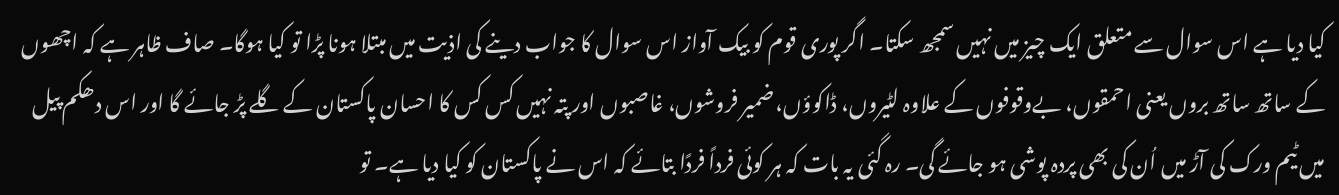کیا دیا ہے اس سوال سے متعلق ایک چیز میں نہیں سمجھ سکتا۔ اگر پوری قوم کو بیک آواز اس سوال کا جواب دینے کی اذیت میں مبتلا ہونا پڑا تو کیا ہوگا۔ صاف ظاہر ہے کہ اچھوں کے ساتھ ساتھ بروں یعنی احمقوں، بےوقوفوں کے علاوہ لٹیروں، ڈاکوؤں، ضمیر فروشوں، غاصبوں اور پتہ نہیں کس کس کا احسان پاکستان کے گلے پڑ جائے گا اور اس دھکم پیل میں ٹیم ورک کی آڑ میں اُن کی بھی پردہ پوشی ہو جائے گی۔ رہ گئی یہ بات کہ ہر کوئی فرداً فردًا بتائے کہ اس نے پاکستان کو کیا دیا ہے۔ تو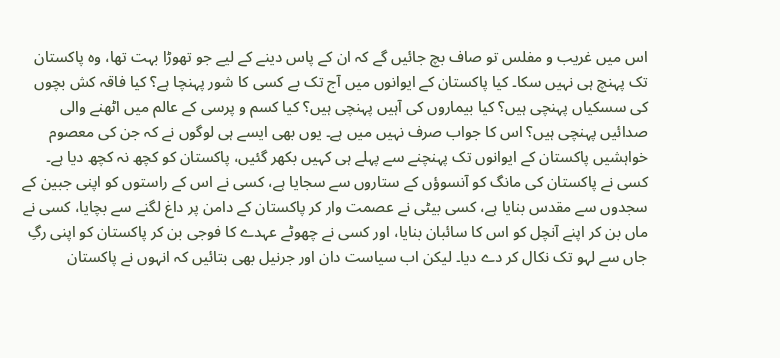اس میں غریب و مفلس تو صاف بچ جائیں گے کہ ان کے پاس دینے کے لیے جو تھوڑا بہت تھا، وہ پاکستان تک پہنچ ہی نہیں سکا۔ کیا پاکستان کے ایوانوں میں آج تک بے کسی کا شور پہنچا ہے؟ کیا فاقہ کش بچوں کی سسکیاں پہنچی ہیں؟ کیا بیماروں کی آہیں پہنچی ہیں؟ کیا کسم و پرسی کے عالم میں اٹھنے والی صدائیں پہنچی ہیں؟ اس کا جواب صرف نہیں میں ہے۔ یوں بھی ایسے ہی لوگوں نے کہ جن کی معصوم خواہشیں پاکستان کے ایوانوں تک پہنچنے سے پہلے ہی کہیں بکھر گئیں، پاکستان کو کچھ نہ کچھ دیا ہے۔ کسی نے پاکستان کی مانگ کو آنسوؤں کے ستاروں سے سجایا ہے، کسی نے اس کے راستوں کو اپنی جبین کے سجدوں سے مقدس بنایا ہے، کسی بیٹی نے عصمت وار کر پاکستان کے دامن پر داغ لگنے سے بچایا، کسی نے ماں بن کر اپنے آنچل کو اس کا سائبان بنایا، اور کسی نے چھوٹے عہدے کا فوجی بن کر پاکستان کو اپنی رگِ جاں سے لہو تک نکال کر دے دیا۔ لیکن اب سیاست دان اور جرنیل بھی بتائیں کہ انہوں نے پاکستان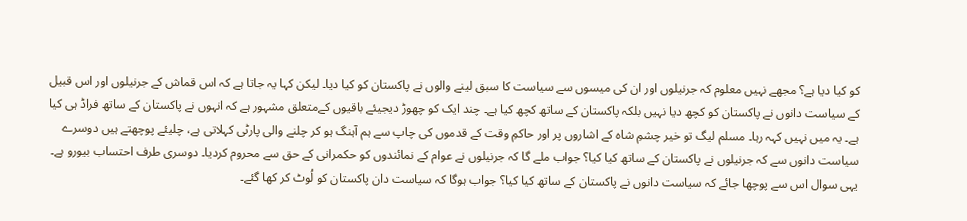کو کیا دیا ہے؟ مجھے نہیں معلوم کہ جرنیلوں اور ان کی میسوں سے سیاست کا سبق لینے والوں نے پاکستان کو کیا دیا۔ لیکن کہا یہ جاتا ہے کہ اس قماش کے جرنیلوں اور اس قبیل کے سیاست دانوں نے پاکستان کو کچھ دیا نہیں بلکہ پاکستان کے ساتھ کچھ کیا ہے۔ چند ایک کو چھوڑ دیجیئے باقیوں کےمتعلق مشہور ہے کہ انہوں نے پاکستان کے ساتھ فراڈ ہی کیا ہے۔ یہ میں نہیں کہہ رہا۔ مسلم لیگ تو خیر چشمِ شاہ کے اشاروں پر اور حاکمِ وقت کے قدموں کی چاپ سے ہم آہنگ ہو کر چلنے والی پارٹی کہلاتی ہے، چلیئے پوچھتے ہیں دوسرے سیاست دانوں سے کہ جرنیلوں نے پاکستان کے ساتھ کیا کیا؟ جواب ملے گا کہ جرنیلوں نے عوام کے نمائندوں کو حکمرانی کے حق سے محروم کردیا۔ دوسری طرف احتساب بیورو ہے۔ یہی سوال اس سے پوچھا جائے کہ سیاست دانوں نے پاکستان کے ساتھ کیا کیا؟ جواب ہوگا کہ سیاست دان پاکستان کو لُوٹ کر کھا گئے۔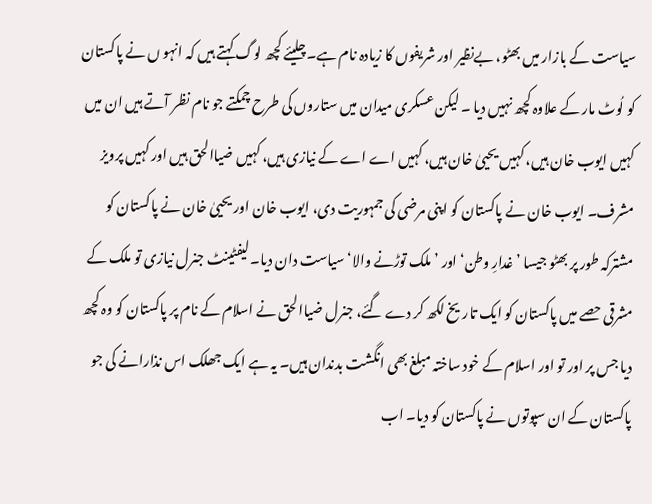سیاست کے بازار میں بھٹو، بےنظیر اور شریفوں کا زیادہ نام ہے۔ چلیئے کچھ لوگ کہتے ہیں کہ انہو ں نے پاکستان کو لُوٹ مار کے علاوہ کچھ نہیں دیا ۔ لیکن عسکری میدان میں ستاروں کی طرح چمکتے جو نام نظر آتے ہیں ان میں کہیں ایوب خان ہیں، کہیں یحییٰ خان ہیں، کہیں اے اے کے نیازی ہیں، کہیں ضیاالحق ہیں اور کہیں پرویز مشرف۔ ایوب خان نے پاکستان کو اپنی مرضی کی جمہوریت دی، ایوب خان اور یحییٰ خان نے پاکستان کو مشترکہ طور پر بھٹو جیسا ’غدارِ وطن‘ اور ’ملک توڑنے والا‘ سیاست دان دیا۔ لیفٹینٹ جنرل نیازی تو ملک کے مشرقی حصے میں پاکستان کو ایک تاریخ لکھ کر دے گئے، جنرل ضیاالحق نے اسلام کے نام پر پاکستان کو وہ کچھ دیا جس پر اور تو اور اسلام کے خود ساختہ مبلغ بھی انگشت بدندان ہیں۔ یہ ہے ایک جھلک اس نذارانے کی جو پاکستان کے ان سپوتوں نے پاکستان کو دیا۔ اب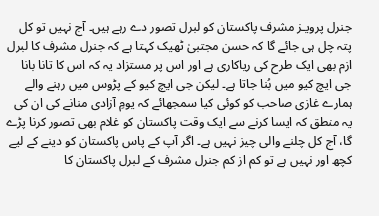جنرل پرویـز مشرف پاکستان کو لبرل تصور دے رہے ہیں۔ آج نہیں تو کل پتہ چل ہی جائے گا کہ حسن مجتبیٰ ٹھیک کہتا ہے کہ جنرل مشرف کا لبرل ازم بھی ایک طرح کی ریاکاری ہے اور اس پر مستزاد یہ کہ اس کا تانا بانا جی ایچ کیو میں بُنا جاتا ہے۔ لیکن جی ایچ کیو کے پڑوس میں رہنے والے ہمارے غازی صاحب کو کوئی کیا سمجھائے کہ یومِ آزادی منانے کی ان کی یہ منطق کہ ایسا کرنے سے ایک وقت پاکستان کو غلام بھی تصور کرنا پڑے گا، آج کل چلنے والی چیز نہیں ہے۔ اگر آپ کے پاس پاکستان کو دینے کے لیے کچھ اور نہیں ہے تو کم از کم جنرل مشرف کے لبرل پاکستان کا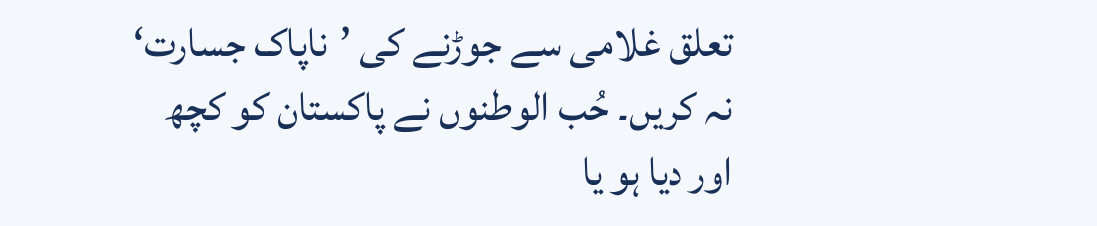تعلق غلامی سے جوڑنے کی ’ناپاک جسارت‘ نہ کریں۔ حُب الوطنوں نے پاکستان کو کچھ اور دیا ہو یا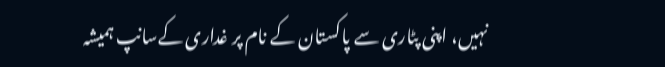نہیں، اپنی پٹاری سے پاکستان کے نام پر غداری کےسانپ ہمیشہ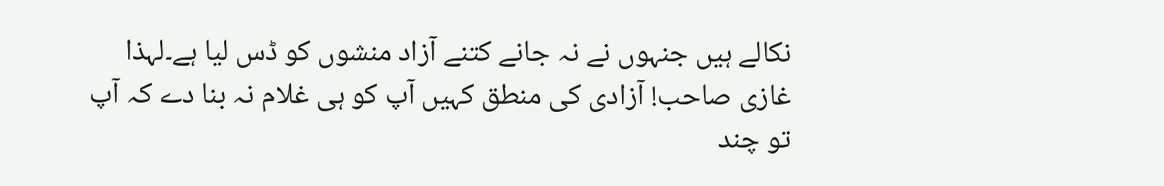نکالے ہیں جنہوں نے نہ جانے کتنے آزاد منشوں کو ڈس لیا ہے۔لہذا غازی صاحب! آزادی کی منطق کہیں آپ کو ہی غلام نہ بنا دے کہ آپ تو چند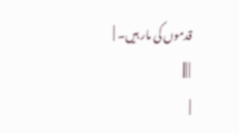قدموں کی مار ہیں۔ |
| |||
|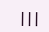|||